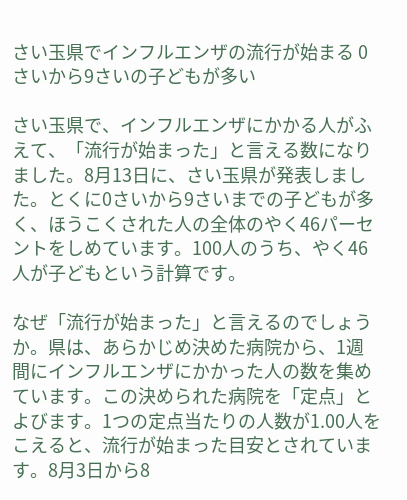さい玉県でインフルエンザの流行が始まる 0さいから9さいの子どもが多い

さい玉県で、インフルエンザにかかる人がふえて、「流行が始まった」と言える数になりました。8月13日に、さい玉県が発表しました。とくに0さいから9さいまでの子どもが多く、ほうこくされた人の全体のやく46パーセントをしめています。100人のうち、やく46人が子どもという計算です。

なぜ「流行が始まった」と言えるのでしょうか。県は、あらかじめ決めた病院から、1週間にインフルエンザにかかった人の数を集めています。この決められた病院を「定点」とよびます。1つの定点当たりの人数が1.00人をこえると、流行が始まった目安とされています。8月3日から8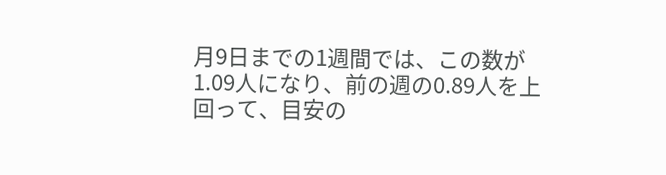月9日までの1週間では、この数が1.09人になり、前の週の0.89人を上回って、目安の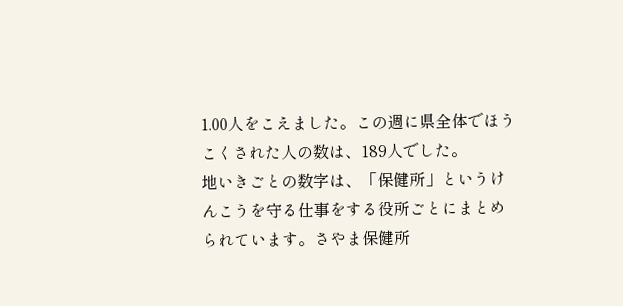1.00人をこえました。この週に県全体でほうこくされた人の数は、189人でした。
地いきごとの数字は、「保健所」というけんこうを守る仕事をする役所ごとにまとめられています。さやま保健所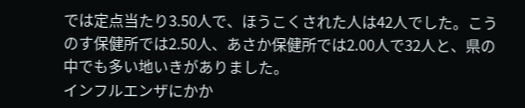では定点当たり3.50人で、ほうこくされた人は42人でした。こうのす保健所では2.50人、あさか保健所では2.00人で32人と、県の中でも多い地いきがありました。
インフルエンザにかか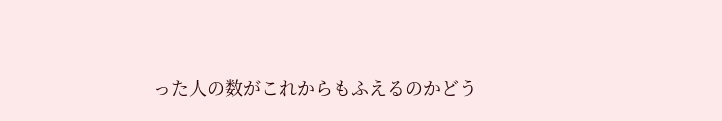った人の数がこれからもふえるのかどう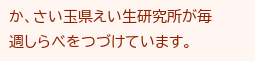か、さい玉県えい生研究所が毎週しらべをつづけています。